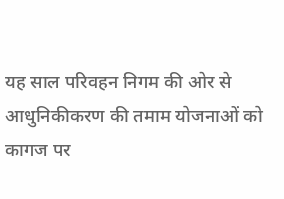यह साल परिवहन निगम की ओर से आधुनिकीकरण की तमाम योजनाओं को कागज पर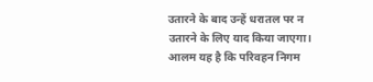उतारने के बाद उन्हें धरातल पर न उतारने के लिए याद किया जाएगा। आलम यह है कि परिवहन निगम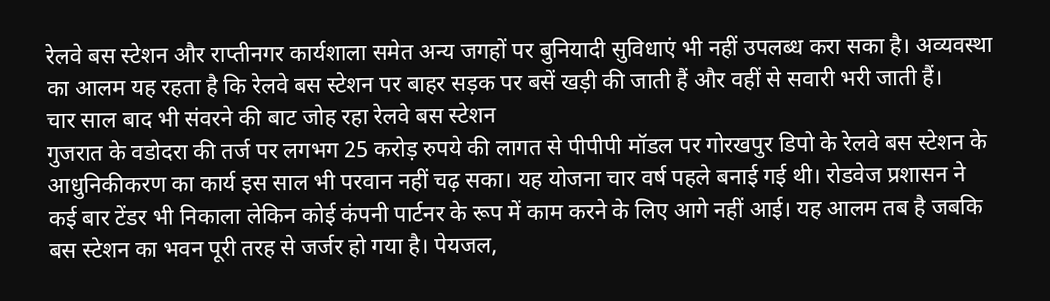रेलवे बस स्टेशन और राप्तीनगर कार्यशाला समेत अन्य जगहों पर बुनियादी सुविधाएं भी नहीं उपलब्ध करा सका है। अव्यवस्था का आलम यह रहता है कि रेलवे बस स्टेशन पर बाहर सड़क पर बसें खड़ी की जाती हैं और वहीं से सवारी भरी जाती हैं।
चार साल बाद भी संवरने की बाट जोह रहा रेलवे बस स्टेशन
गुजरात के वडोदरा की तर्ज पर लगभग 25 करोड़ रुपये की लागत से पीपीपी मॉडल पर गोरखपुर डिपो के रेलवे बस स्टेशन के आधुनिकीकरण का कार्य इस साल भी परवान नहीं चढ़ सका। यह योजना चार वर्ष पहले बनाई गई थी। रोडवेज प्रशासन ने कई बार टेंडर भी निकाला लेकिन कोई कंपनी पार्टनर के रूप में काम करने के लिए आगे नहीं आई। यह आलम तब है जबकि बस स्टेशन का भवन पूरी तरह से जर्जर हो गया है। पेयजल,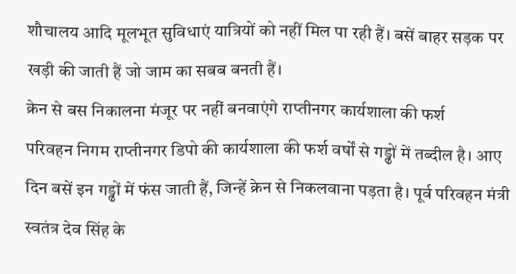शौचालय आदि मूलभूत सुविधाएं यात्रियों को नहीं मिल पा रही हैं। बसें बाहर सड़क पर खड़ी की जाती हैं जो जाम का सबब बनती हैं।
क्रेन से बस निकालना मंजूर पर नहीं बनवाएंगे राप्तीनगर कार्यशाला की फर्श
परिवहन निगम राप्तीनगर डिपो की कार्यशाला की फर्श वर्षों से गड्ढों में तब्दील है। आए दिन बसें इन गड्ढों में फंस जाती हैं, जिन्हें क्रेन से निकलवाना पड़ता है। पूर्व परिवहन मंत्री स्वतंत्र देव सिंह के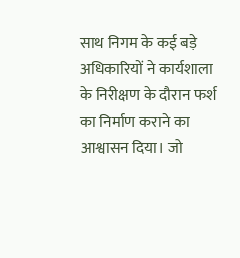साथ निगम के कई बड़े अधिकारियों ने कार्यशाला के निरीक्षण के दौरान फर्श का निर्माण कराने का आश्वासन दिया। जो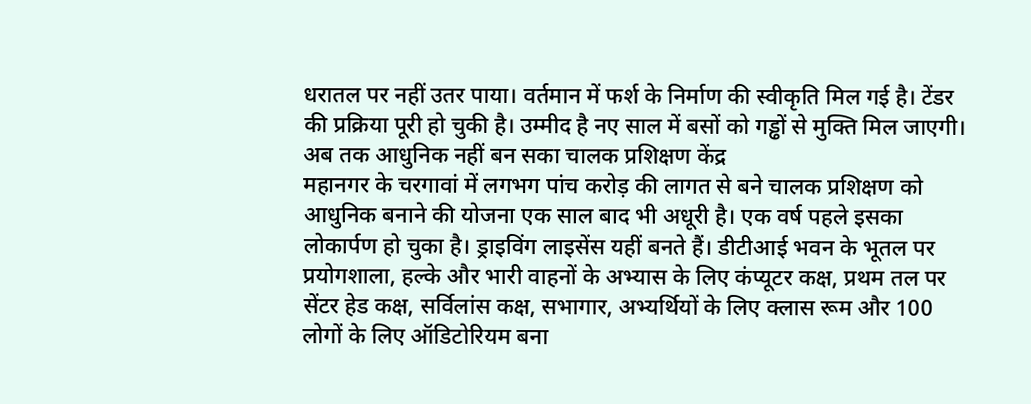धरातल पर नहीं उतर पाया। वर्तमान में फर्श के निर्माण की स्वीकृति मिल गई है। टेंडर की प्रक्रिया पूरी हो चुकी है। उम्मीद है नए साल में बसों को गड्ढों से मुक्ति मिल जाएगी।
अब तक आधुनिक नहीं बन सका चालक प्रशिक्षण केंद्र
महानगर के चरगावां में लगभग पांच करोड़ की लागत से बने चालक प्रशिक्षण को आधुनिक बनाने की योजना एक साल बाद भी अधूरी है। एक वर्ष पहले इसका लोकार्पण हो चुका है। ड्राइविंग लाइसेंस यहीं बनते हैं। डीटीआई भवन के भूतल पर प्रयोगशाला, हल्के और भारी वाहनों के अभ्यास के लिए कंप्यूटर कक्ष, प्रथम तल पर सेंटर हेड कक्ष, सर्विलांस कक्ष, सभागार, अभ्यर्थियों के लिए क्लास रूम और 100 लोगों के लिए ऑडिटोरियम बना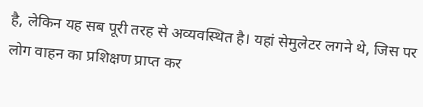है, लेकिन यह सब पूरी तरह से अव्यवस्थित है। यहां सेमुलेटर लगने थे, जिस पर लोग वाहन का प्रशिक्षण प्राप्त कर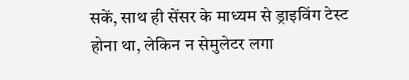सकें, साथ ही सेंसर के माध्यम से ड्राइविंग टेस्ट होना था, लेकिन न सेमुलेटर लगा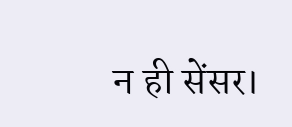न ही सेंसर।